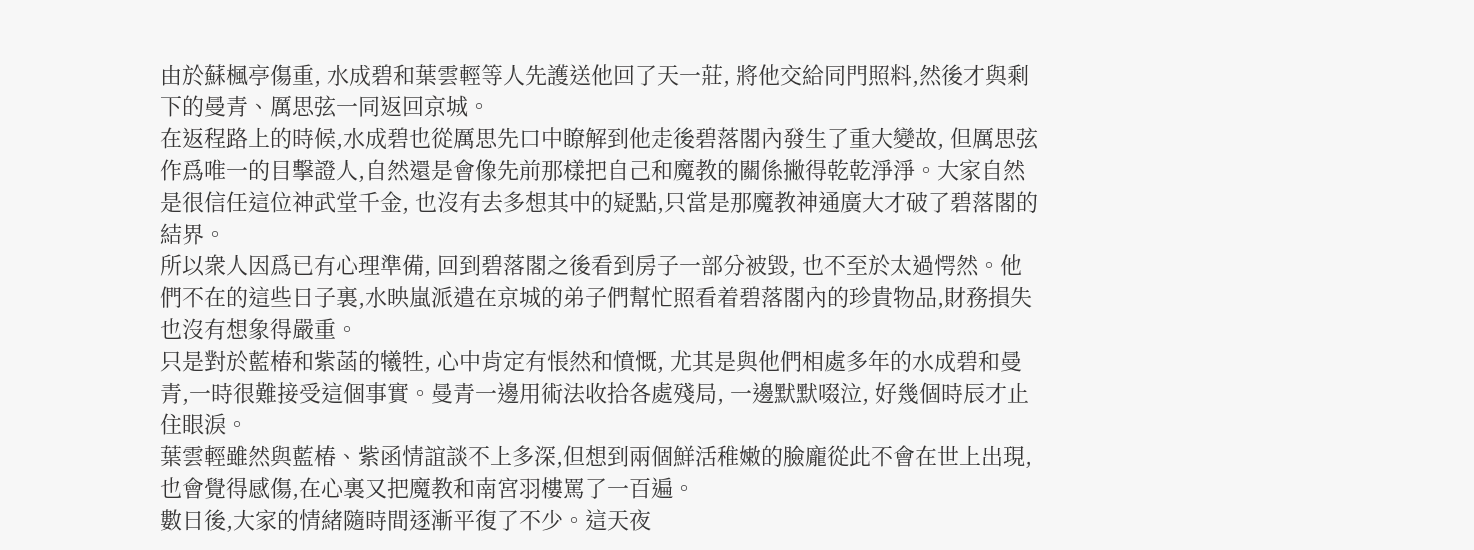由於蘇楓亭傷重, 水成碧和葉雲輕等人先護送他回了天一莊, 將他交給同門照料,然後才與剩下的曼青、厲思弦一同返回京城。
在返程路上的時候,水成碧也從厲思先口中瞭解到他走後碧落閣內發生了重大變故, 但厲思弦作爲唯一的目擊證人,自然還是會像先前那樣把自己和魔教的關係撇得乾乾淨淨。大家自然是很信任這位神武堂千金, 也沒有去多想其中的疑點,只當是那魔教神通廣大才破了碧落閣的結界。
所以衆人因爲已有心理準備, 回到碧落閣之後看到房子一部分被毀, 也不至於太過愕然。他們不在的這些日子裏,水映嵐派遣在京城的弟子們幫忙照看着碧落閣內的珍貴物品,財務損失也沒有想象得嚴重。
只是對於藍椿和紫菡的犧牲, 心中肯定有悵然和憤慨, 尤其是與他們相處多年的水成碧和曼青,一時很難接受這個事實。曼青一邊用術法收拾各處殘局, 一邊默默啜泣, 好幾個時辰才止住眼淚。
葉雲輕雖然與藍椿、紫函情誼談不上多深,但想到兩個鮮活稚嫩的臉龐從此不會在世上出現,也會覺得感傷,在心裏又把魔教和南宮羽樓罵了一百遍。
數日後,大家的情緒隨時間逐漸平復了不少。這天夜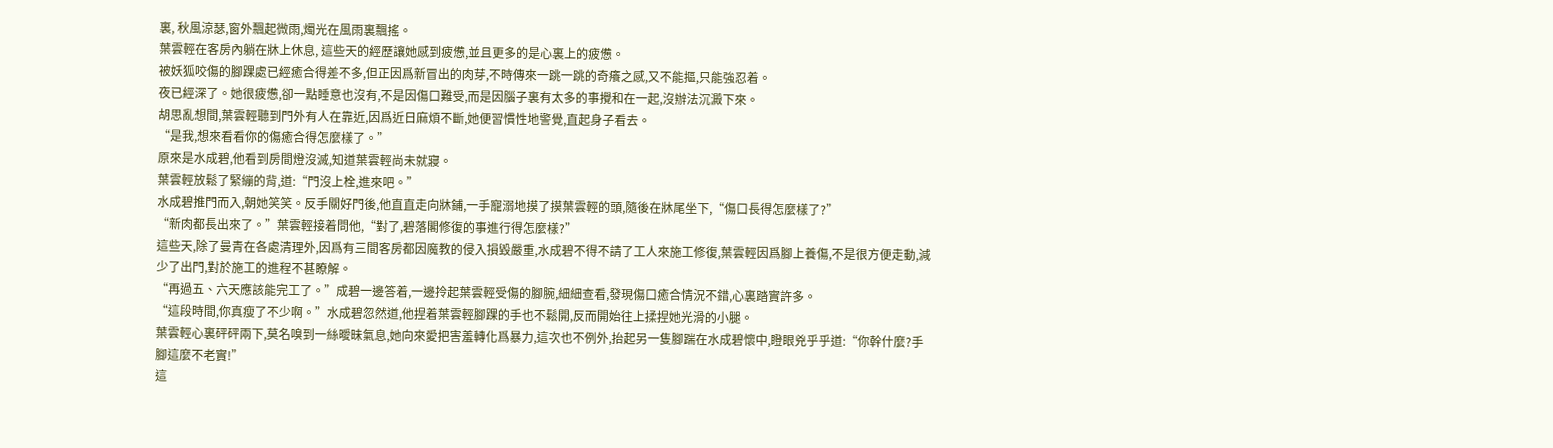裏, 秋風涼瑟,窗外飄起微雨,燭光在風雨裏飄搖。
葉雲輕在客房內躺在牀上休息, 這些天的經歷讓她感到疲憊,並且更多的是心裏上的疲憊。
被妖狐咬傷的腳踝處已經癒合得差不多,但正因爲新冒出的肉芽,不時傳來一跳一跳的奇癢之感,又不能摳,只能強忍着。
夜已經深了。她很疲憊,卻一點睡意也沒有,不是因傷口難受,而是因腦子裏有太多的事攪和在一起,沒辦法沉澱下來。
胡思亂想間,葉雲輕聽到門外有人在靠近,因爲近日麻煩不斷,她便習慣性地警覺,直起身子看去。
“是我,想來看看你的傷癒合得怎麼樣了。”
原來是水成碧,他看到房間燈沒滅,知道葉雲輕尚未就寢。
葉雲輕放鬆了緊繃的背,道:“門沒上栓,進來吧。”
水成碧推門而入,朝她笑笑。反手關好門後,他直直走向牀鋪,一手寵溺地摸了摸葉雲輕的頭,隨後在牀尾坐下,“傷口長得怎麼樣了?”
“新肉都長出來了。”葉雲輕接着問他,“對了,碧落閣修復的事進行得怎麼樣?”
這些天,除了曼青在各處清理外,因爲有三間客房都因魔教的侵入損毀嚴重,水成碧不得不請了工人來施工修復,葉雲輕因爲腳上養傷,不是很方便走動,減少了出門,對於施工的進程不甚瞭解。
“再過五、六天應該能完工了。”成碧一邊答着,一邊拎起葉雲輕受傷的腳腕,細細查看,發現傷口癒合情況不錯,心裏踏實許多。
“這段時間,你真瘦了不少啊。”水成碧忽然道,他捏着葉雲輕腳踝的手也不鬆開,反而開始往上揉捏她光滑的小腿。
葉雲輕心裏砰砰兩下,莫名嗅到一絲曖昧氣息,她向來愛把害羞轉化爲暴力,這次也不例外,抬起另一隻腳踹在水成碧懷中,瞪眼兇乎乎道:“你幹什麼?手腳這麼不老實!”
這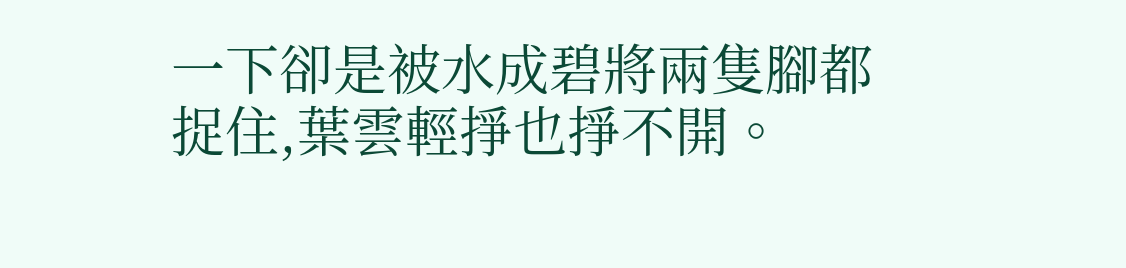一下卻是被水成碧將兩隻腳都捉住,葉雲輕掙也掙不開。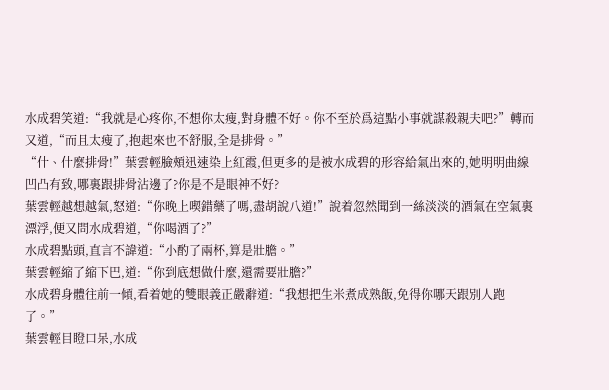水成碧笑道:“我就是心疼你,不想你太瘦,對身體不好。你不至於爲這點小事就謀殺親夫吧?”轉而又道,“而且太瘦了,抱起來也不舒服,全是排骨。”
“什、什麼排骨!”葉雲輕臉頰迅速染上紅霞,但更多的是被水成碧的形容給氣出來的,她明明曲線凹凸有致,哪裏跟排骨沾邊了?你是不是眼神不好?
葉雲輕越想越氣,怒道:“你晚上喫錯藥了嗎,盡胡說八道!”說着忽然聞到一絲淡淡的酒氣在空氣裏漂浮,便又問水成碧道,“你喝酒了?”
水成碧點頭,直言不諱道:“小酌了兩杯,算是壯膽。”
葉雲輕縮了縮下巴,道:“你到底想做什麼,還需要壯膽?”
水成碧身體往前一傾,看着她的雙眼義正嚴辭道:“我想把生米煮成熟飯,免得你哪天跟別人跑了。”
葉雲輕目瞪口呆,水成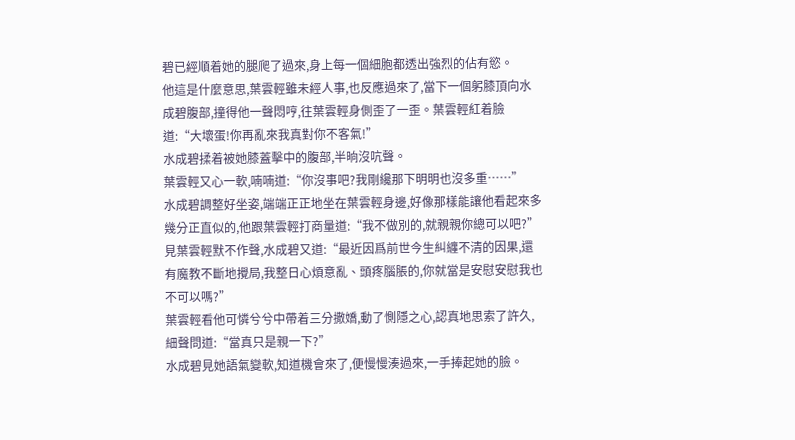碧已經順着她的腿爬了過來,身上每一個細胞都透出強烈的佔有慾。
他這是什麼意思,葉雲輕雖未經人事,也反應過來了,當下一個躬膝頂向水成碧腹部,撞得他一聲悶哼,往葉雲輕身側歪了一歪。葉雲輕紅着臉道:“大壞蛋!你再亂來我真對你不客氣!”
水成碧揉着被她膝蓋擊中的腹部,半晌沒吭聲。
葉雲輕又心一軟,喃喃道:“你沒事吧?我剛纔那下明明也沒多重……”
水成碧調整好坐姿,端端正正地坐在葉雲輕身邊,好像那樣能讓他看起來多幾分正直似的,他跟葉雲輕打商量道:“我不做別的,就親親你總可以吧?”
見葉雲輕默不作聲,水成碧又道:“最近因爲前世今生糾纏不清的因果,還有魔教不斷地攪局,我整日心煩意亂、頭疼腦脹的,你就當是安慰安慰我也不可以嗎?”
葉雲輕看他可憐兮兮中帶着三分撒嬌,動了惻隱之心,認真地思索了許久,細聲問道:“當真只是親一下?”
水成碧見她語氣變軟,知道機會來了,便慢慢湊過來,一手捧起她的臉。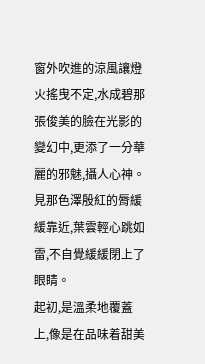窗外吹進的涼風讓燈火搖曳不定,水成碧那張俊美的臉在光影的變幻中,更添了一分華麗的邪魅,攝人心神。
見那色澤殷紅的脣緩緩靠近,葉雲輕心跳如雷,不自覺緩緩閉上了眼睛。
起初,是溫柔地覆蓋上,像是在品味着甜美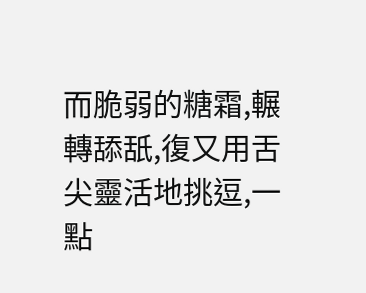而脆弱的糖霜,輾轉舔舐,復又用舌尖靈活地挑逗,一點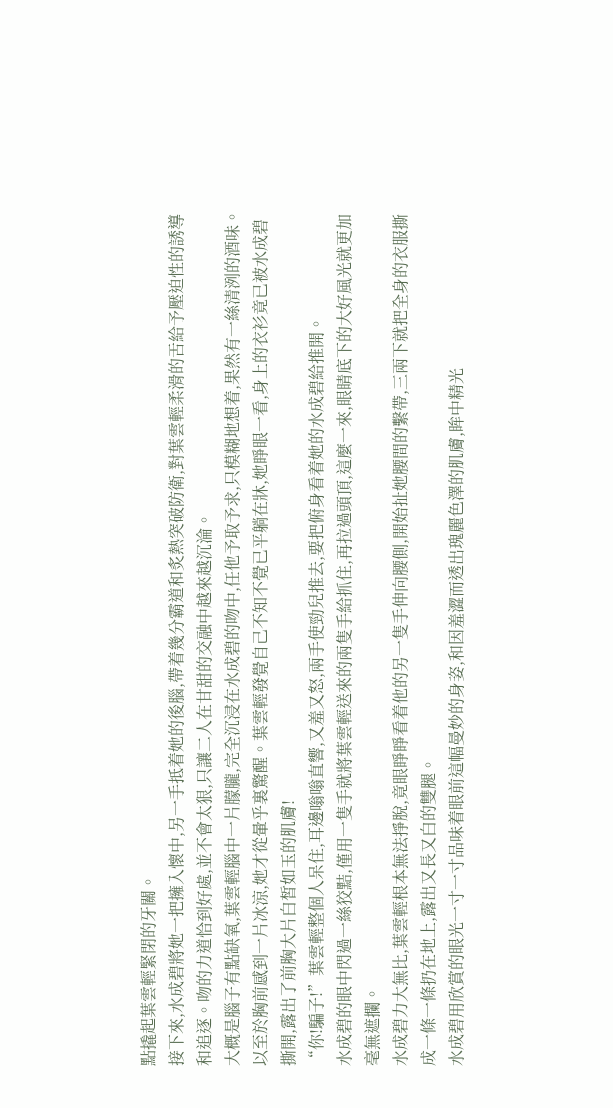點撬起葉雲輕緊閉的牙關。
接下來,水成碧將她一把擁入懷中,另一手抵着她的後腦,帶着幾分霸道和炙熱突破防衛,對葉雲輕柔滑的舌給予壓迫性的誘導和追逐。吻的力道恰到好處,並不會太狠,只讓二人在甘甜的交融中越來越沉淪。
大概是腦子有點缺氧,葉雲輕腦中一片朦朧,完全沉浸在水成碧的吻中,任他予取予求,只模糊地想着,果然有一絲清洌的酒味。
以至於胸前感到一片冰涼,她才從暈乎裏驚醒。葉雲輕發覺自己不知不覺已平躺在牀,她睜眼一看,身上的衣衫竟已被水成碧撕開,露出了前胸大片白皙如玉的肌膚!
“你!騙子!”葉雲輕整個人呆住,耳邊嗡嗡直響,又羞又怒,兩手使勁兒推去,要把俯身看着她的水成碧給推開。
水成碧的眼中閃過一絲狡黠,僅用一隻手就將葉雲輕送來的兩隻手給抓住,再拉過頭頂,這麼一來,眼睛底下的大好風光就更加毫無遮攔。
水成碧力大無比,葉雲輕根本無法掙脫,竟眼睜睜看着他的另一隻手伸向腰側,開始扯她腰間的繫帶,三兩下就把全身的衣服撕成一條一條扔在地上,露出又長又白的雙腿。
水成碧用欣賞的眼光一寸一寸品味着眼前這幅曼妙的身姿,和因羞澀而透出瑰麗色澤的肌膚,眸中精光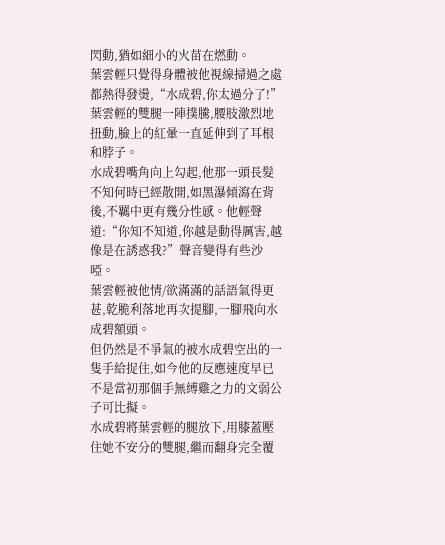閃動,猶如細小的火苗在燃動。
葉雲輕只覺得身體被他視線掃過之處都熱得發燙,“水成碧,你太過分了!”葉雲輕的雙腿一陣撲騰,腰肢激烈地扭動,臉上的紅暈一直延伸到了耳根和脖子。
水成碧嘴角向上勾起,他那一頭長髮不知何時已經散開,如黑瀑傾瀉在背後,不羈中更有幾分性感。他輕聲道:“你知不知道,你越是動得厲害,越像是在誘惑我?”聲音變得有些沙啞。
葉雲輕被他情/欲滿滿的話語氣得更甚,乾脆利落地再次提腳,一腳飛向水成碧額頭。
但仍然是不爭氣的被水成碧空出的一隻手給捉住,如今他的反應速度早已不是當初那個手無縛雞之力的文弱公子可比擬。
水成碧將葉雲輕的腿放下,用膝蓋壓住她不安分的雙腿,繼而翻身完全覆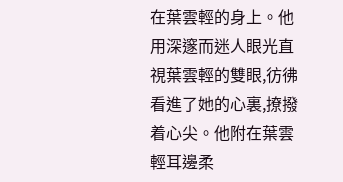在葉雲輕的身上。他用深邃而迷人眼光直視葉雲輕的雙眼,彷彿看進了她的心裏,撩撥着心尖。他附在葉雲輕耳邊柔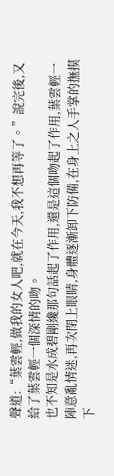聲道:“葉雲輕,做我的女人吧,就在今天,我不想再等了。”說完後,又給了葉雲輕一個深情的吻。
也不知是水成碧剛纔那句話起了作用,還是這個吻起了作用,葉雲輕一陣意亂情迷,再次閉上眼睛,身體逐漸卸下防備,在身上之人手掌的撫摸下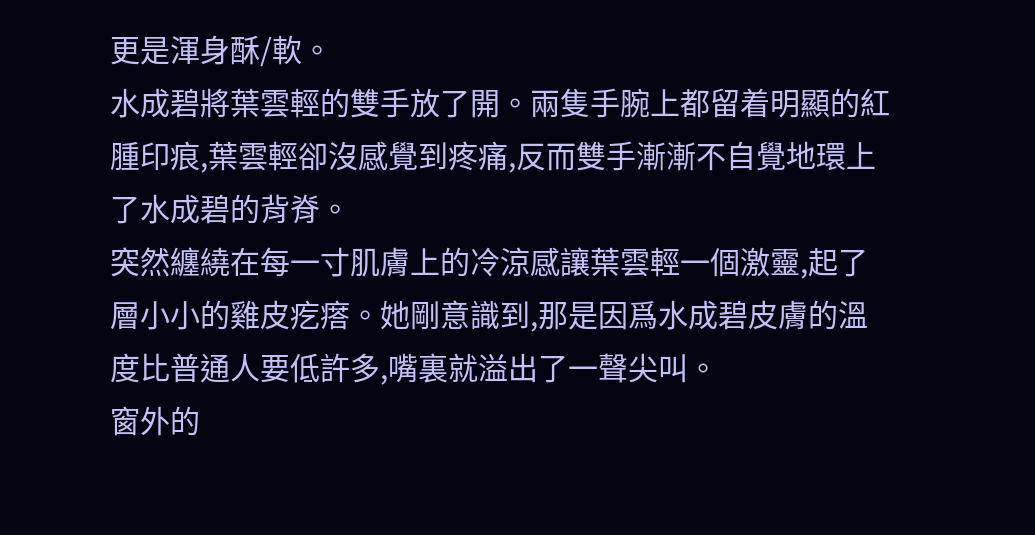更是渾身酥/軟。
水成碧將葉雲輕的雙手放了開。兩隻手腕上都留着明顯的紅腫印痕,葉雲輕卻沒感覺到疼痛,反而雙手漸漸不自覺地環上了水成碧的背脊。
突然纏繞在每一寸肌膚上的冷涼感讓葉雲輕一個激靈,起了層小小的雞皮疙瘩。她剛意識到,那是因爲水成碧皮膚的溫度比普通人要低許多,嘴裏就溢出了一聲尖叫。
窗外的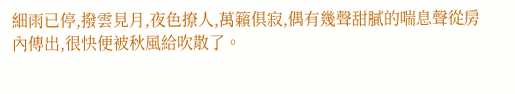細雨已停,撥雲見月,夜色撩人,萬籟俱寂,偶有幾聲甜膩的喘息聲從房內傳出,很快便被秋風給吹散了。